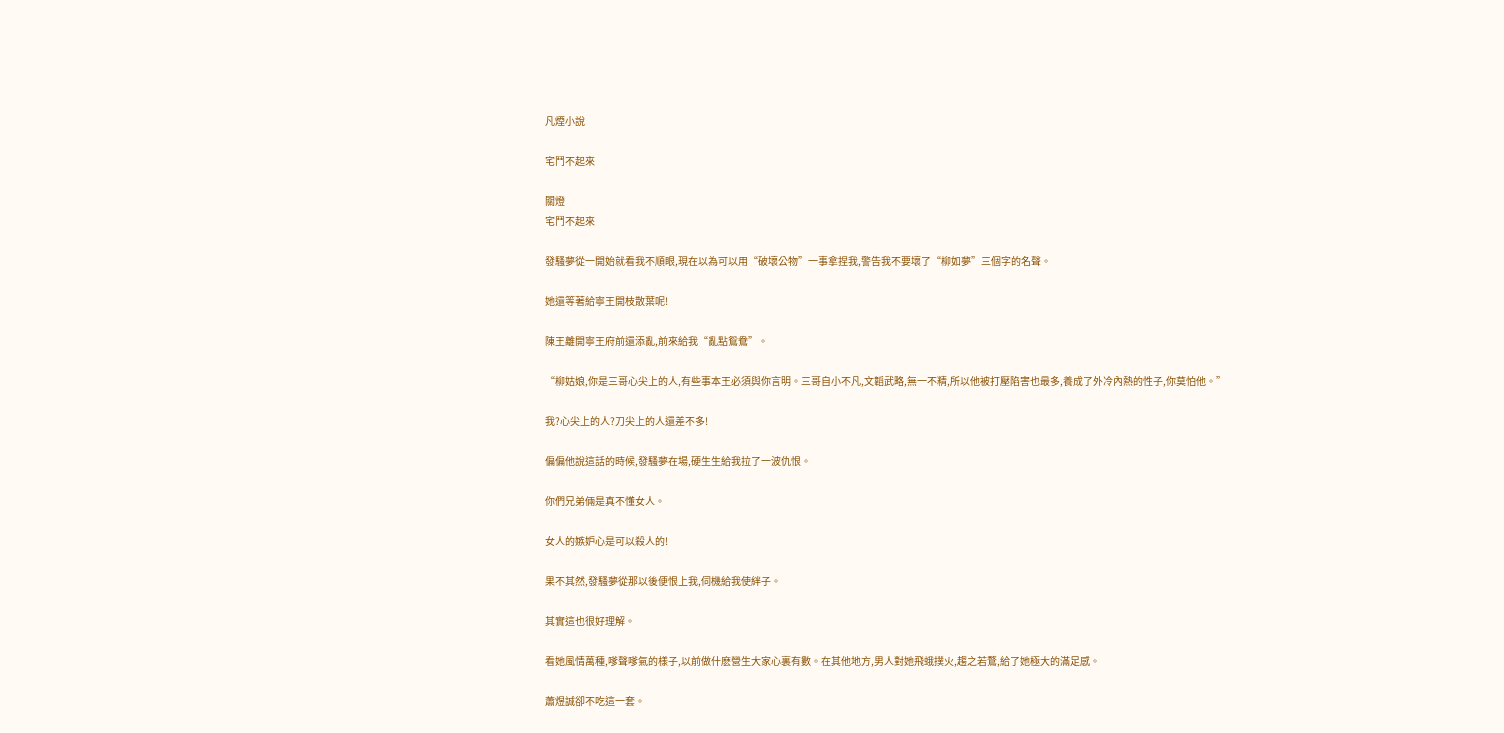凡煙小說

宅鬥不起來

關燈
宅鬥不起來

發騷夢從一開始就看我不順眼,現在以為可以用“破壞公物”一事拿捏我,警告我不要壞了“柳如夢”三個字的名聲。

她還等著給寧王開枝散葉呢!

陳王離開寧王府前還添亂,前來給我“亂點鴛鴦”。

“柳姑娘,你是三哥心尖上的人,有些事本王必須與你言明。三哥自小不凡,文韜武略,無一不精,所以他被打壓陷害也最多,養成了外冷內熱的性子,你莫怕他。”

我?心尖上的人?刀尖上的人還差不多!

偏偏他說這話的時候,發騷夢在場,硬生生給我拉了一波仇恨。

你們兄弟倆是真不懂女人。

女人的嫉妒心是可以殺人的!

果不其然,發騷夢從那以後便恨上我,伺機給我使絆子。

其實這也很好理解。

看她風情萬種,嗲聲嗲氣的樣子,以前做什麽營生大家心裏有數。在其他地方,男人對她飛蛾撲火,趨之若鶩,給了她極大的滿足感。

蕭煜誠卻不吃這一套。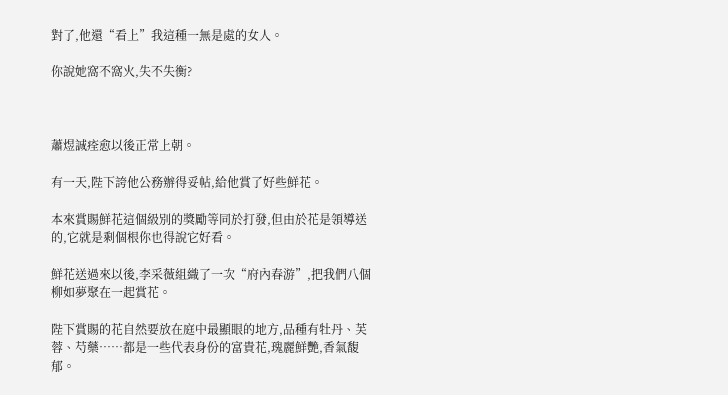對了,他還“看上”我這種一無是處的女人。

你說她窩不窩火,失不失衡?



蕭煜誠痊愈以後正常上朝。

有一天,陛下誇他公務辦得妥帖,給他賞了好些鮮花。

本來賞賜鮮花這個級別的獎勵等同於打發,但由於花是領導送的,它就是剩個根你也得說它好看。

鮮花送過來以後,李采薇組織了一次“府內春游”,把我們八個柳如夢聚在一起賞花。

陛下賞賜的花自然要放在庭中最顯眼的地方,品種有牡丹、芙蓉、芍藥……都是一些代表身份的富貴花,瑰麗鮮艷,香氣馥郁。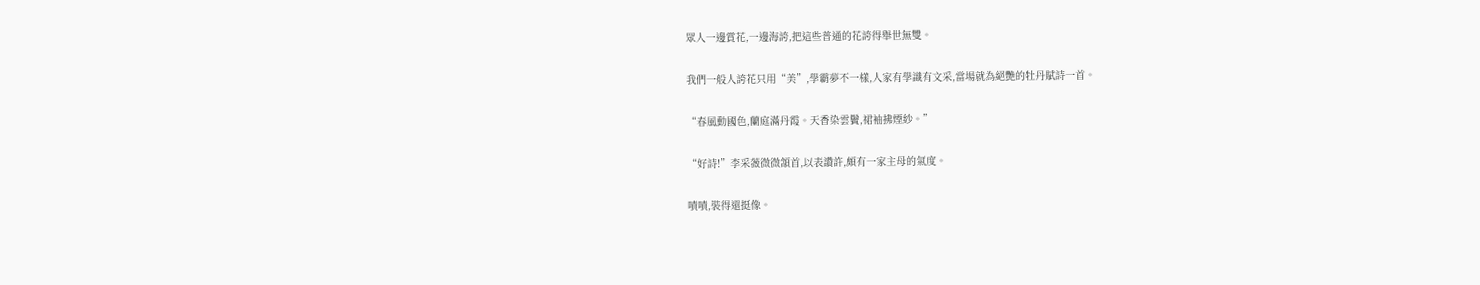眾人一邊賞花,一邊海誇,把這些普通的花誇得舉世無雙。

我們一般人誇花只用“美”,學霸夢不一樣,人家有學識有文采,當場就為絕艷的牡丹賦詩一首。

“春風動國色,蘭庭滿丹霞。天香染雲鬢,裙袖拂煙紗。”

“好詩!”李采薇微微頷首,以表讚許,頗有一家主母的氣度。

嘖嘖,裝得還挺像。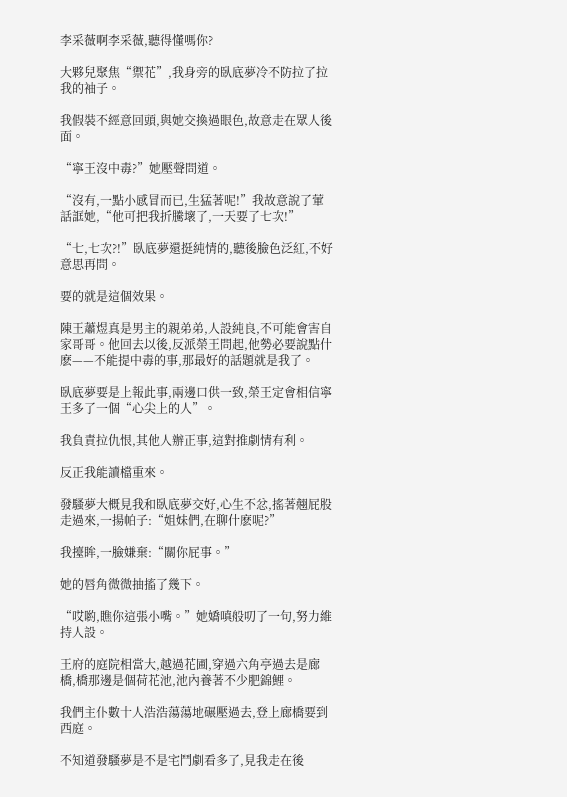李采薇啊李采薇,聽得懂嗎你?

大夥兒聚焦“禦花”,我身旁的臥底夢冷不防拉了拉我的袖子。

我假裝不經意回頭,與她交換過眼色,故意走在眾人後面。

“寧王沒中毒?”她壓聲問道。

“沒有,一點小感冒而已,生猛著呢!”我故意說了葷話誆她,“他可把我折騰壞了,一天要了七次!”

“七,七次?!”臥底夢還挺純情的,聽後臉色泛紅,不好意思再問。

要的就是這個效果。

陳王蕭煜真是男主的親弟弟,人設純良,不可能會害自家哥哥。他回去以後,反派榮王問起,他勢必要說點什麽——不能提中毒的事,那最好的話題就是我了。

臥底夢要是上報此事,兩邊口供一致,榮王定會相信寧王多了一個“心尖上的人”。

我負責拉仇恨,其他人辦正事,這對推劇情有利。

反正我能讀檔重來。

發騷夢大概見我和臥底夢交好,心生不忿,搖著翹屁股走過來,一揚帕子:“姐妹們,在聊什麽呢?”

我擡眸,一臉嫌棄:“關你屁事。”

她的唇角微微抽搐了幾下。

“哎喲,瞧你這張小嘴。”她嬌嗔般叨了一句,努力維持人設。

王府的庭院相當大,越過花圃,穿過六角亭過去是廊橋,橋那邊是個荷花池,池內養著不少肥錦鯉。

我們主仆數十人浩浩蕩蕩地碾壓過去,登上廊橋要到西庭。

不知道發騷夢是不是宅鬥劇看多了,見我走在後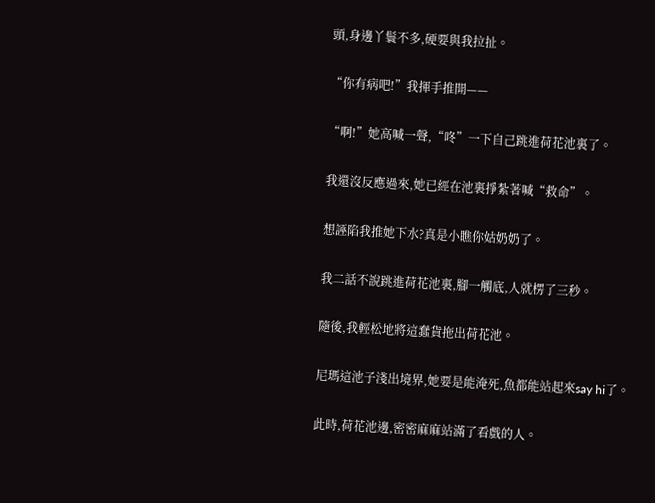頭,身邊丫鬟不多,硬要與我拉扯。

“你有病吧!”我揮手推開——

“啊!”她高喊一聲,“咚”一下自己跳進荷花池裏了。

我還沒反應過來,她已經在池裏掙紮著喊“救命”。

想誣陷我推她下水?真是小瞧你姑奶奶了。

我二話不說跳進荷花池裏,腳一觸底,人就楞了三秒。

隨後,我輕松地將這蠢貨拖出荷花池。

尼瑪這池子淺出境界,她要是能淹死,魚都能站起來say hi了。

此時,荷花池邊,密密麻麻站滿了看戲的人。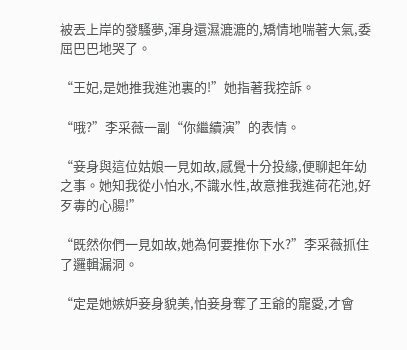被丟上岸的發騷夢,渾身還濕漉漉的,矯情地喘著大氣,委屈巴巴地哭了。

“王妃,是她推我進池裏的!”她指著我控訴。

“哦?”李采薇一副“你繼續演”的表情。

“妾身與這位姑娘一見如故,感覺十分投緣,便聊起年幼之事。她知我從小怕水,不識水性,故意推我進荷花池,好歹毒的心腸!”

“既然你們一見如故,她為何要推你下水?”李采薇抓住了邏輯漏洞。

“定是她嫉妒妾身貌美,怕妾身奪了王爺的寵愛,才會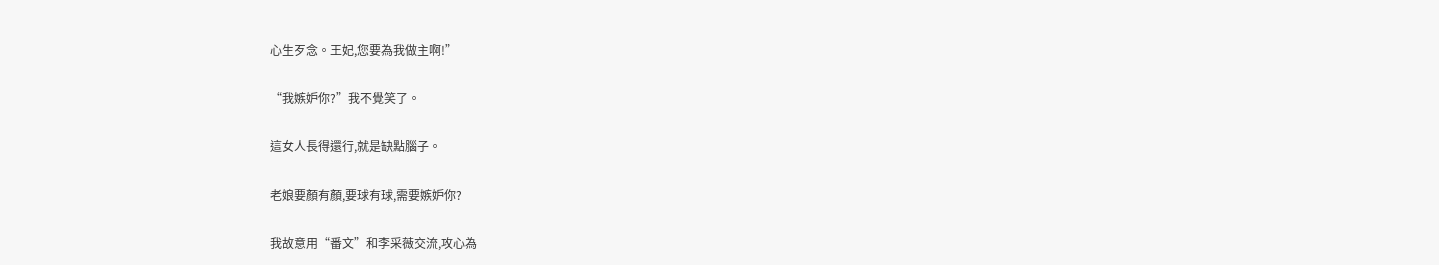心生歹念。王妃,您要為我做主啊!”

“我嫉妒你?”我不覺笑了。

這女人長得還行,就是缺點腦子。

老娘要顏有顏,要球有球,需要嫉妒你?

我故意用“番文”和李采薇交流,攻心為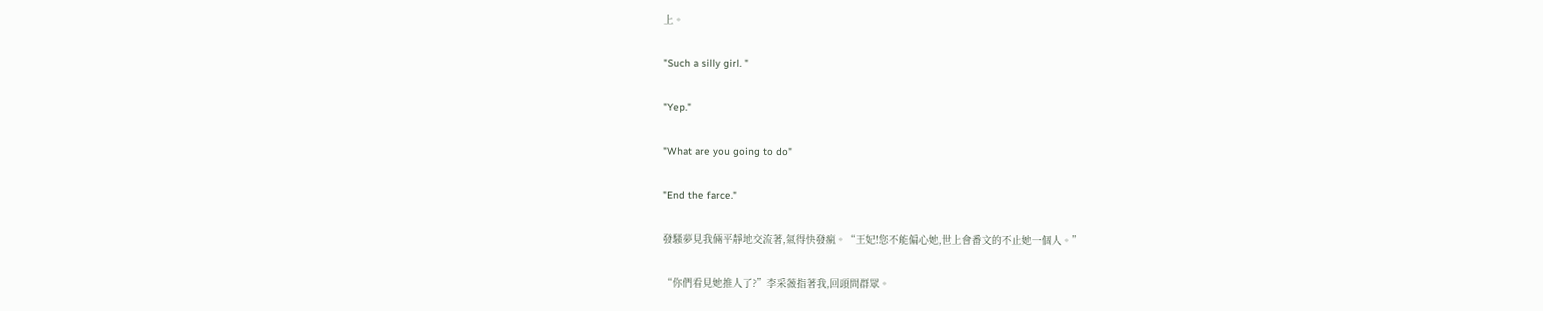上。

"Such a silly girl. "

"Yep."

"What are you going to do"

"End the farce."

發騷夢見我倆平靜地交流著,氣得快發瘋。“王妃!您不能偏心她,世上會番文的不止她一個人。”

“你們看見她推人了?”李采薇指著我,回頭問群眾。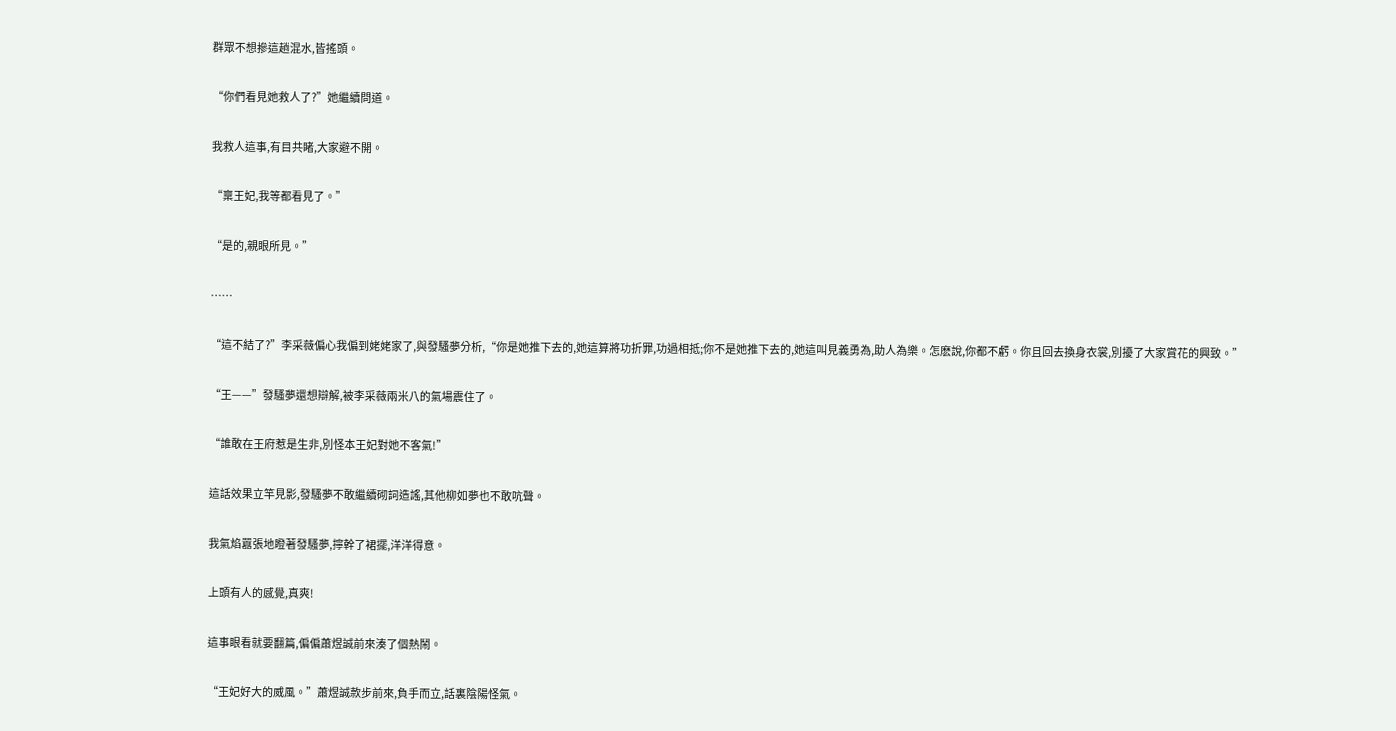群眾不想摻這趟混水,皆搖頭。

“你們看見她救人了?”她繼續問道。

我救人這事,有目共睹,大家避不開。

“稟王妃,我等都看見了。”

“是的,親眼所見。”

……

“這不結了?”李采薇偏心我偏到姥姥家了,與發騷夢分析,“你是她推下去的,她這算將功折罪,功過相抵;你不是她推下去的,她這叫見義勇為,助人為樂。怎麽說,你都不虧。你且回去換身衣裳,別擾了大家賞花的興致。”

“王——”發騷夢還想辯解,被李采薇兩米八的氣場震住了。

“誰敢在王府惹是生非,別怪本王妃對她不客氣!”

這話效果立竿見影,發騷夢不敢繼續砌詞造謠,其他柳如夢也不敢吭聲。

我氣焰囂張地瞪著發騷夢,擰幹了裙擺,洋洋得意。

上頭有人的感覺,真爽!

這事眼看就要翻篇,偏偏蕭煜誠前來湊了個熱鬧。

“王妃好大的威風。”蕭煜誠款步前來,負手而立,話裏陰陽怪氣。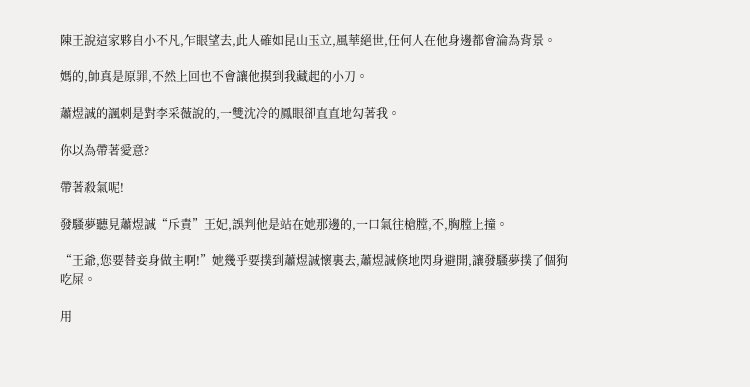陳王說這家夥自小不凡,乍眼望去,此人確如昆山玉立,風華絕世,任何人在他身邊都會淪為背景。

媽的,帥真是原罪,不然上回也不會讓他摸到我藏起的小刀。

蕭煜誠的諷刺是對李采薇說的,一雙沈冷的鳳眼卻直直地勾著我。

你以為帶著愛意?

帶著殺氣呢!

發騷夢聽見蕭煜誠“斥責”王妃,誤判他是站在她那邊的,一口氣往槍膛,不,胸膛上撞。

“王爺,您要替妾身做主啊!”她幾乎要撲到蕭煜誠懷裏去,蕭煜誠倏地閃身避開,讓發騷夢撲了個狗吃屎。

用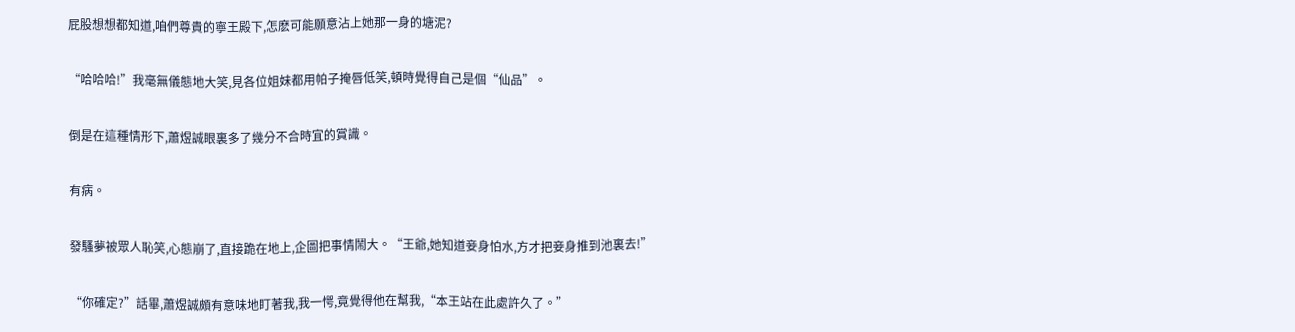屁股想想都知道,咱們尊貴的寧王殿下,怎麽可能願意沾上她那一身的塘泥?

“哈哈哈!”我毫無儀態地大笑,見各位姐妹都用帕子掩唇低笑,頓時覺得自己是個“仙品”。

倒是在這種情形下,蕭煜誠眼裏多了幾分不合時宜的賞識。

有病。

發騷夢被眾人恥笑,心態崩了,直接跪在地上,企圖把事情鬧大。“王爺,她知道妾身怕水,方才把妾身推到池裏去!”

“你確定?”話畢,蕭煜誠頗有意味地盯著我,我一愕,竟覺得他在幫我,“本王站在此處許久了。”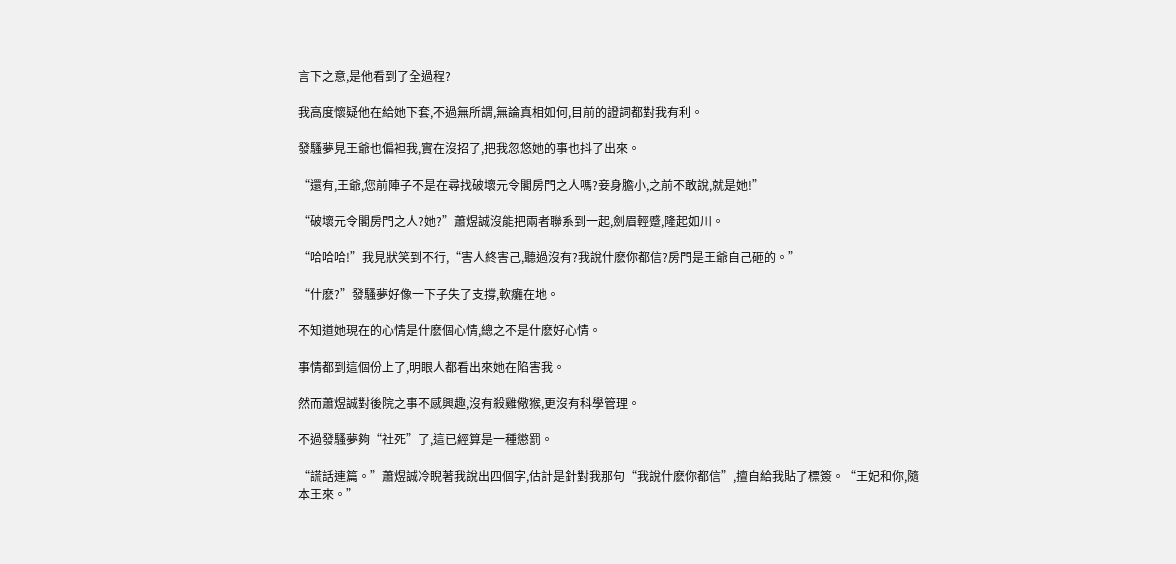言下之意,是他看到了全過程?

我高度懷疑他在給她下套,不過無所謂,無論真相如何,目前的證詞都對我有利。

發騷夢見王爺也偏袒我,實在沒招了,把我忽悠她的事也抖了出來。

“還有,王爺,您前陣子不是在尋找破壞元令閣房門之人嗎?妾身膽小,之前不敢說,就是她!”

“破壞元令閣房門之人?她?”蕭煜誠沒能把兩者聯系到一起,劍眉輕蹙,隆起如川。

“哈哈哈!”我見狀笑到不行,“害人終害己,聽過沒有?我說什麽你都信?房門是王爺自己砸的。”

“什麽?”發騷夢好像一下子失了支撐,軟癱在地。

不知道她現在的心情是什麽個心情,總之不是什麽好心情。

事情都到這個份上了,明眼人都看出來她在陷害我。

然而蕭煜誠對後院之事不感興趣,沒有殺雞儆猴,更沒有科學管理。

不過發騷夢夠“社死”了,這已經算是一種懲罰。

“謊話連篇。”蕭煜誠冷睨著我說出四個字,估計是針對我那句“我說什麽你都信”,擅自給我貼了標簽。“王妃和你,隨本王來。”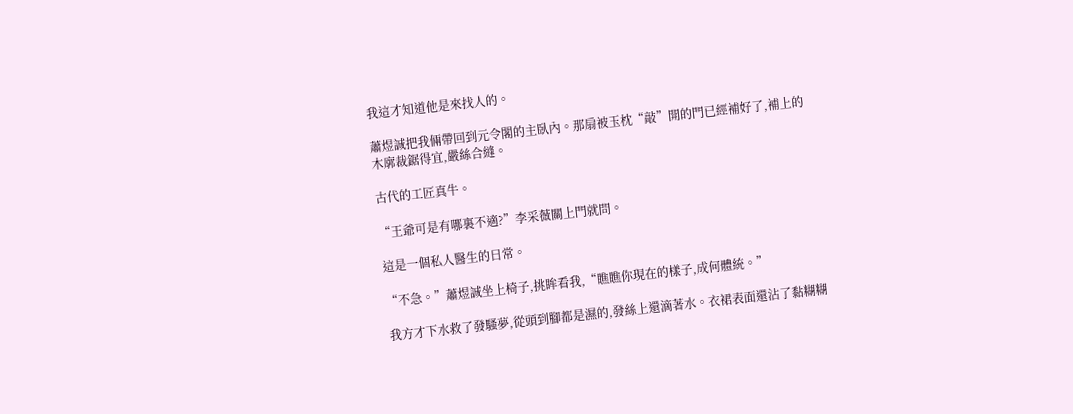我這才知道他是來找人的。

蕭煜誠把我倆帶回到元令閣的主臥內。那扇被玉枕“敲”開的門已經補好了,補上的木廓裁鋸得宜,嚴絲合縫。

古代的工匠真牛。

“王爺可是有哪裏不適?”李采薇關上門就問。

這是一個私人醫生的日常。

“不急。”蕭煜誠坐上椅子,挑眸看我,“瞧瞧你現在的樣子,成何體統。”

我方才下水救了發騷夢,從頭到腳都是濕的,發絲上還滴著水。衣裙表面還沾了黏糊糊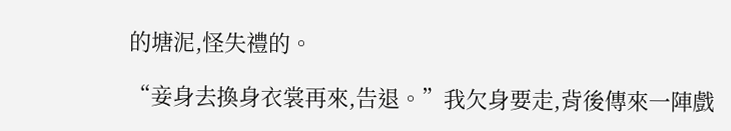的塘泥,怪失禮的。

“妾身去換身衣裳再來,告退。”我欠身要走,背後傳來一陣戲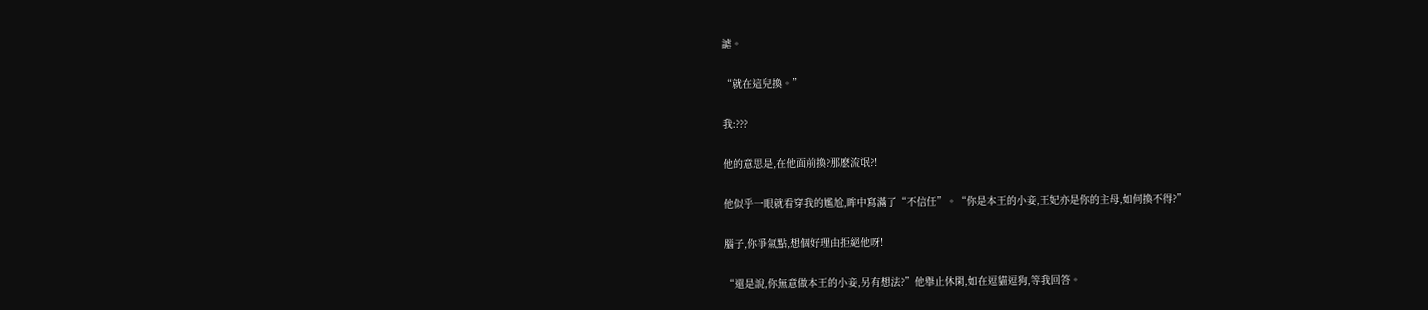謔。

“就在這兒換。”

我:???

他的意思是,在他面前換?那麽流氓?!

他似乎一眼就看穿我的尷尬,眸中寫滿了“不信任”。“你是本王的小妾,王妃亦是你的主母,如何換不得?”

腦子,你爭氣點,想個好理由拒絕他呀!

“還是說,你無意做本王的小妾,另有想法?”他舉止休閑,如在逗貓逗狗,等我回答。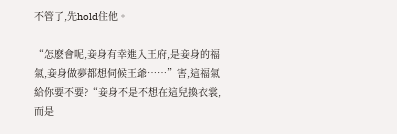不管了,先hold住他。

“怎麽會呢,妾身有幸進入王府,是妾身的福氣,妾身做夢都想伺候王爺……”害,這福氣給你要不要?“妾身不是不想在這兒換衣裳,而是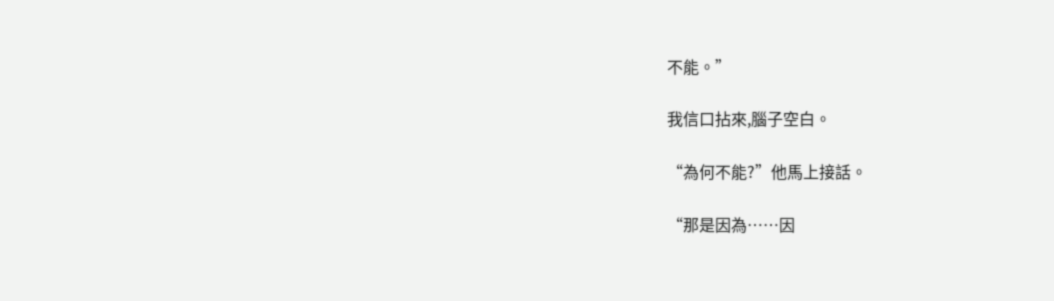不能。”

我信口拈來,腦子空白。

“為何不能?”他馬上接話。

“那是因為……因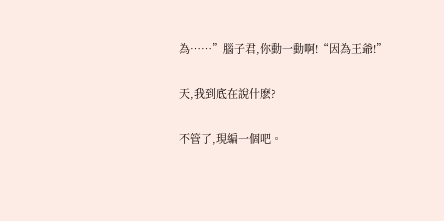為……”腦子君,你動一動啊!“因為王爺!”

天,我到底在說什麽?

不管了,現編一個吧。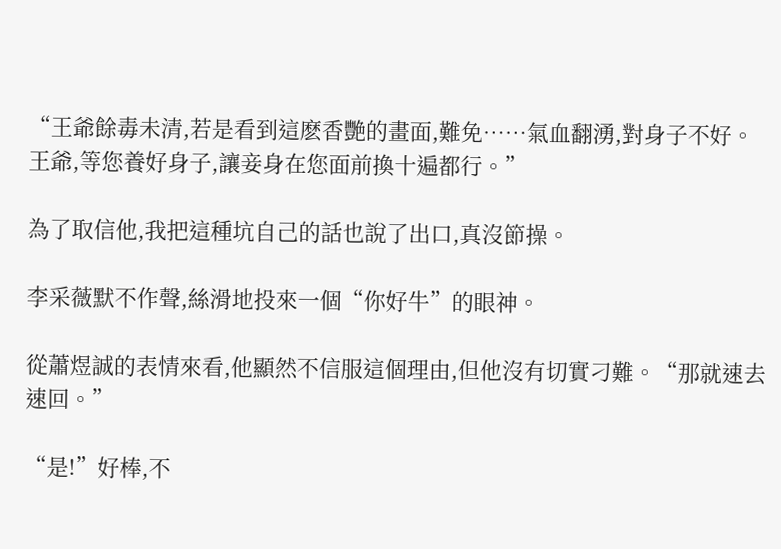“王爺餘毒未清,若是看到這麽香艷的畫面,難免……氣血翻湧,對身子不好。王爺,等您養好身子,讓妾身在您面前換十遍都行。”

為了取信他,我把這種坑自己的話也說了出口,真沒節操。

李采薇默不作聲,絲滑地投來一個“你好牛”的眼神。

從蕭煜誠的表情來看,他顯然不信服這個理由,但他沒有切實刁難。“那就速去速回。”

“是!”好棒,不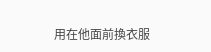用在他面前換衣服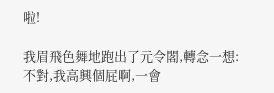啦!

我眉飛色舞地跑出了元令閣,轉念一想:不對,我高興個屁啊,一會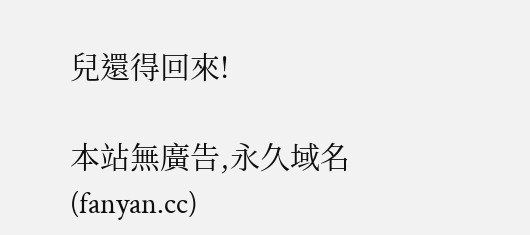兒還得回來!

本站無廣告,永久域名(fanyan.cc)